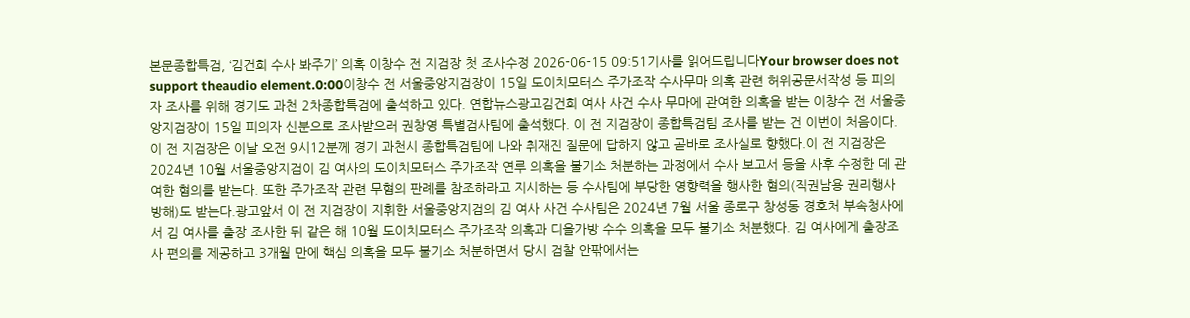본문종합특검, ‘김건희 수사 봐주기’ 의혹 이창수 전 지검장 첫 조사수정 2026-06-15 09:51기사를 읽어드립니다Your browser does not support theaudio element.0:00이창수 전 서울중앙지검장이 15일 도이치모터스 주가조작 수사무마 의혹 관련 허위공문서작성 등 피의자 조사를 위해 경기도 과천 2차종합특검에 출석하고 있다. 연합뉴스광고김건희 여사 사건 수사 무마에 관여한 의혹을 받는 이창수 전 서울중앙지검장이 15일 피의자 신분으로 조사받으러 권창영 특별검사팀에 출석했다. 이 전 지검장이 종합특검팀 조사를 받는 건 이번이 처음이다.이 전 지검장은 이날 오전 9시12분께 경기 과천시 종합특검팀에 나와 취재진 질문에 답하지 않고 곧바로 조사실로 향했다.이 전 지검장은 2024년 10월 서울중앙지검이 김 여사의 도이치모터스 주가조작 연루 의혹을 불기소 처분하는 과정에서 수사 보고서 등을 사후 수정한 데 관여한 혐의를 받는다. 또한 주가조작 관련 무혐의 판례를 참조하라고 지시하는 등 수사팀에 부당한 영향력을 행사한 혐의(직권남용 권리행사 방해)도 받는다.광고앞서 이 전 지검장이 지휘한 서울중앙지검의 김 여사 사건 수사팀은 2024년 7월 서울 종로구 창성동 경호처 부속청사에서 김 여사를 출장 조사한 뒤 같은 해 10월 도이치모터스 주가조작 의혹과 디올가방 수수 의혹을 모두 불기소 처분했다. 김 여사에게 출장조사 편의를 제공하고 3개월 만에 핵심 의혹을 모두 불기소 처분하면서 당시 검찰 안팎에서는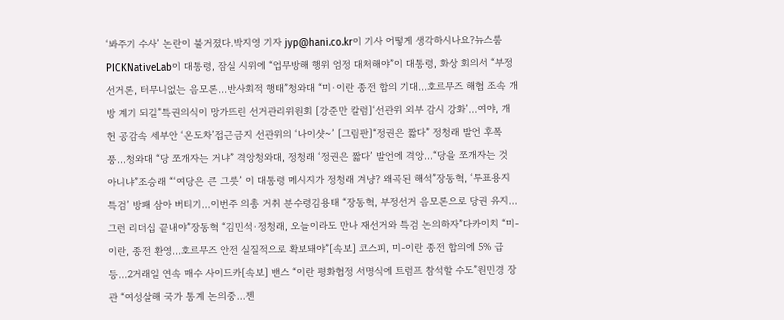‘봐주기 수사’ 논란이 불거졌다.박지영 기자 jyp@hani.co.kr이 기사 어떻게 생각하시나요?뉴스룸 PICKNativeLab이 대통령, 잠실 시위에 “업무방해 행위 엄정 대처해야”이 대통령, 화상 회의서 “부정선거론, 터무니없는 음모론…반사회적 행태”청와대 “미·이란 종전 합의 기대…호르무즈 해협 조속 개방 계기 되길”특권의식이 망가뜨린 선거관리위원회 [강준만 칼럼]‘선관위 외부 감시 강화’…여야, 개헌 공감속 세부안 ‘온도차’접근금지 선관위의 ‘나이샷~’ [그림판]“정권은 짧다” 정청래 발언 후폭풍…청와대 “당 쪼개자는 거냐” 격앙청와대, 정청래 ‘정권은 짧다’ 발언에 격앙…“당을 쪼개자는 것 아니냐”조승래 “‘여당은 큰 그릇’ 이 대통령 메시지가 정청래 겨냥? 왜곡된 해석”장동혁, ‘투표용지 특검’ 방패 삼아 버티기…이번주 의총 거취 분수령김용태 “장동혁, 부정선거 음모론으로 당권 유지…그런 리더십 끝내야”장동혁 “김민석·정청래, 오늘이라도 만나 재선거와 특검 논의하자”다카이치 “미-이란, 종전 환영…호르무즈 안전 실질적으로 확보돼야”[속보] 코스피, 미-이란 종전 합의에 5% 급등…2거래일 연속 매수 사이드카[속보] 밴스 “이란 평화협정 서명식에 트럼프 참석할 수도”원민경 장관 “여성살해 국가 통계 논의중…젠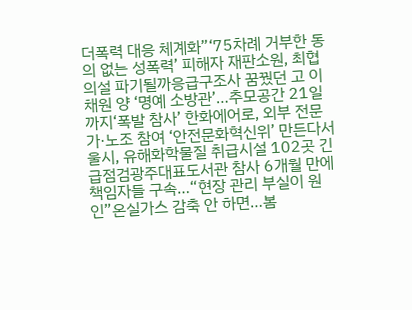더폭력 대응 체계화”‘75차례 거부한 동의 없는 성폭력’ 피해자 재판소원, 최협의설 파기될까응급구조사 꿈꿨던 고 이채원 양 ‘명예 소방관’…추모공간 21일까지‘폭발 참사’ 한화에어로, 외부 전문가·노조 참여 ‘안전문화혁신위’ 만든다서울시, 유해화학물질 취급시설 102곳 긴급점검광주대표도서관 참사 6개월 만에 책임자들 구속…“현장 관리 부실이 원인”온실가스 감축 안 하면…봄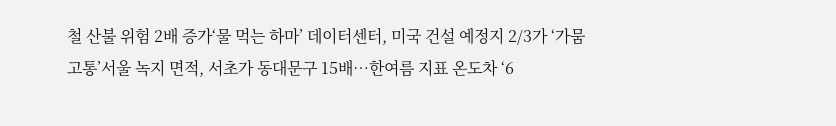철 산불 위험 2배 증가‘물 먹는 하마’ 데이터센터, 미국 건설 예정지 2/3가 ‘가뭄 고통’서울 녹지 면적, 서초가 동대문구 15배…한여름 지표 온도차 ‘6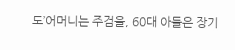도’어머니는 주검을, 60대 아들은 장기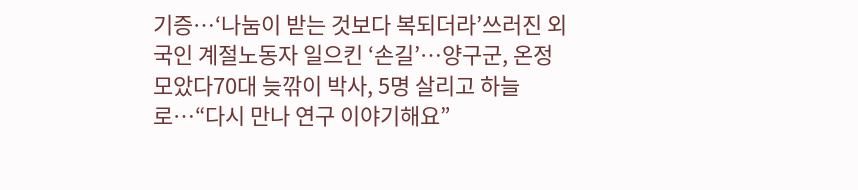기증…‘나눔이 받는 것보다 복되더라’쓰러진 외국인 계절노동자 일으킨 ‘손길’…양구군, 온정 모았다70대 늦깎이 박사, 5명 살리고 하늘로…“다시 만나 연구 이야기해요”